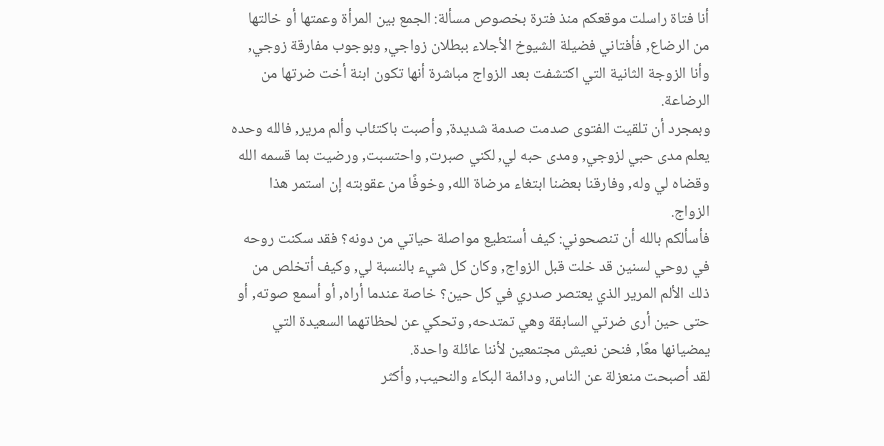أنا فتاة راسلت موقعكم منذ فترة بخصوص مسألة: الجمع بين المرأة وعمتها أو خالتها من الرضاع, فأفتاني فضيلة الشيوخ الأجلاء ببطلان زواجي, وبوجوب مفارقة زوجي, وأنا الزوجة الثانية التي اكتشفت بعد الزواج مباشرة أنها تكون ابنة أخت ضرتها من الرضاعة.
وبمجرد أن تلقيت الفتوى صدمت صدمة شديدة, وأصبت باكتئاب وألم مرير, فالله وحده يعلم مدى حبي لزوجي, ومدى حبه لي, لكني صبرت, واحتسبت, ورضيت بما قسمه الله وقضاه لي وله, وفارقنا بعضنا ابتغاء مرضاة الله, وخوفًا من عقوبته إن استمر هذا الزواج.
فأسألكم بالله أن تنصحوني: كيف أستطيع مواصلة حياتي من دونه؟ فقد سكنت روحه في روحي لسنين قد خلت قبل الزواج, وكان كل شيء بالنسبة لي, وكيف أتخلص من ذلك الألم المرير الذي يعتصر صدري في كل حين؟ خاصة عندما أراه, أو أسمع صوته, أو حتى حين أرى ضرتي السابقة وهي تمتدحه, وتحكي عن لحظاتهما السعيدة التي يمضيانها معًا, فنحن نعيش مجتمعين لأننا عائلة واحدة.
لقد أصبحت منعزلة عن الناس, ودائمة البكاء والنحيب, وأكثر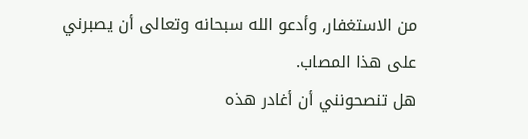من الاستغفار, وأدعو الله سبحانه وتعالى أن يصبرني على هذا المصاب.
هل تنصحونني أن أغادر هذه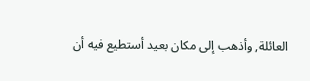العائلة, وأذهب إلى مكان بعيد أستطيع فيه أن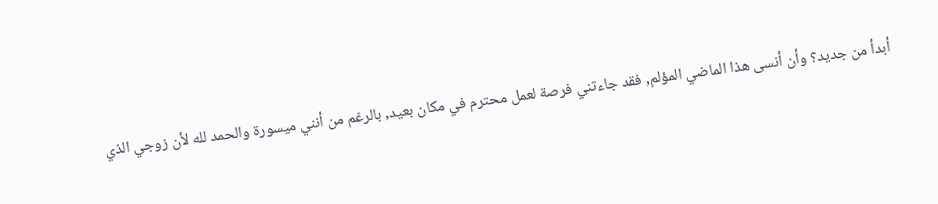أبدأ من جديد؟ وأن أنسى هذا الماضي المؤلم, فقد جاءتني فرصة لعمل محترم في مكان بعيد, بالرغم من أنني ميسورة والحمد لله لأن زوجي الذي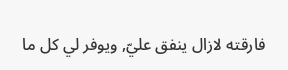فارقته لازال ينفق عليّ, ويوفر لي كل ما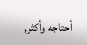أحتاجه وأكثر,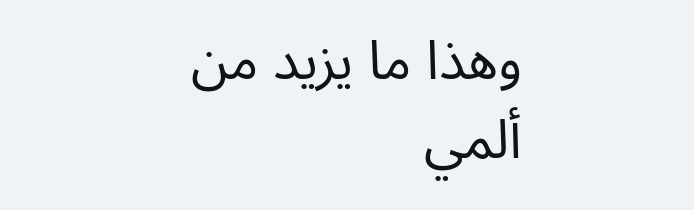وهذا ما يزيد من ألمي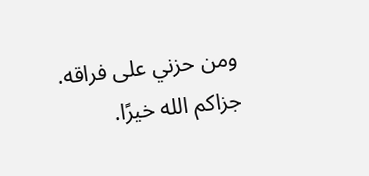ومن حزني على فراقه.
جزاكم الله خيرًا.